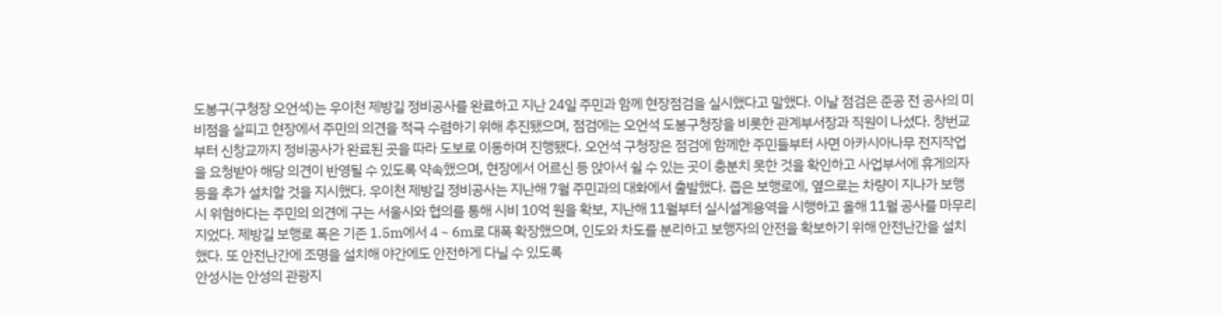도봉구(구청장 오언석)는 우이천 제방길 정비공사를 완료하고 지난 24일 주민과 함께 현장점검을 실시했다고 말했다. 이날 점검은 준공 전 공사의 미비점을 살피고 현장에서 주민의 의견을 적극 수렴하기 위해 추진됐으며, 점검에는 오언석 도봉구청장을 비롯한 관계부서장과 직원이 나섰다. 창번교부터 신창교까지 정비공사가 완료된 곳을 따라 도보로 이동하며 진행됐다. 오언석 구청장은 점검에 함께한 주민들부터 사면 아카시아나무 전지작업을 요청받아 해당 의견이 반영될 수 있도록 약속했으며, 현장에서 어르신 등 앉아서 쉴 수 있는 곳이 충분치 못한 것을 확인하고 사업부서에 휴게의자 등을 추가 설치할 것을 지시했다. 우이천 제방길 정비공사는 지난해 7월 주민과의 대화에서 출발했다. 좁은 보행로에, 옆으로는 차량이 지나가 보행 시 위험하다는 주민의 의견에 구는 서울시와 협의를 통해 시비 10억 원을 확보, 지난해 11월부터 실시설계용역을 시행하고 올해 11월 공사를 마무리 지었다. 제방길 보행로 폭은 기존 1.5m에서 4∼6m로 대폭 확장했으며, 인도와 차도를 분리하고 보행자의 안전을 확보하기 위해 안전난간을 설치했다. 또 안전난간에 조명을 설치해 야간에도 안전하게 다닐 수 있도록
안성시는 안성의 관광지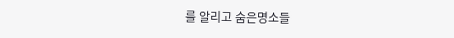를 알리고 숨은명소들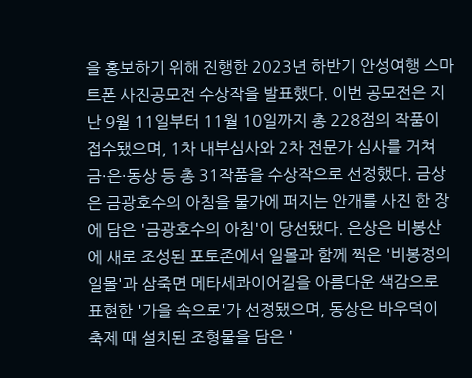을 홍보하기 위해 진행한 2023년 하반기 안성여행 스마트폰 사진공모전 수상작을 발표했다. 이번 공모전은 지난 9월 11일부터 11월 10일까지 총 228점의 작품이 접수됐으며, 1차 내부심사와 2차 전문가 심사를 거쳐 금·은·동상 등 총 31작품을 수상작으로 선정했다. 금상은 금광호수의 아침을 물가에 퍼지는 안개를 사진 한 장에 담은 '금광호수의 아침'이 당선됐다. 은상은 비봉산에 새로 조성된 포토존에서 일몰과 함께 찍은 '비봉정의 일몰'과 삼죽면 메타세콰이어길을 아름다운 색감으로 표현한 '가을 속으로'가 선정됐으며, 동상은 바우덕이 축제 때 설치된 조형물을 담은 '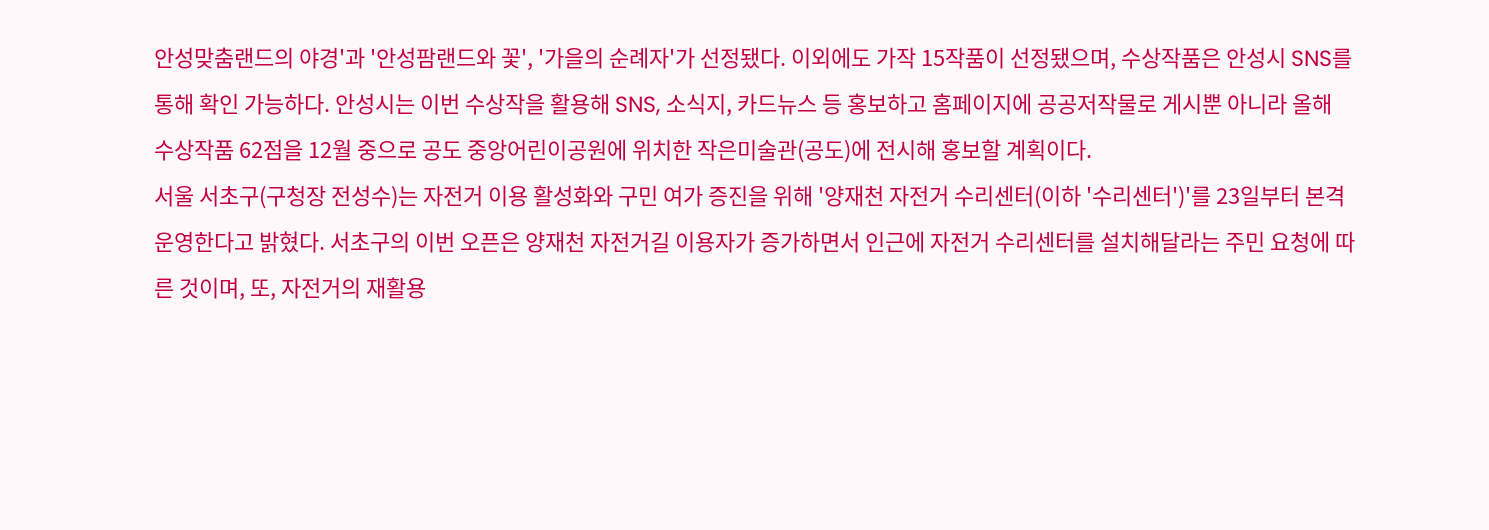안성맞춤랜드의 야경'과 '안성팜랜드와 꽃', '가을의 순례자'가 선정됐다. 이외에도 가작 15작품이 선정됐으며, 수상작품은 안성시 SNS를 통해 확인 가능하다. 안성시는 이번 수상작을 활용해 SNS, 소식지, 카드뉴스 등 홍보하고 홈페이지에 공공저작물로 게시뿐 아니라 올해 수상작품 62점을 12월 중으로 공도 중앙어린이공원에 위치한 작은미술관(공도)에 전시해 홍보할 계획이다.
서울 서초구(구청장 전성수)는 자전거 이용 활성화와 구민 여가 증진을 위해 '양재천 자전거 수리센터(이하 '수리센터')'를 23일부터 본격 운영한다고 밝혔다. 서초구의 이번 오픈은 양재천 자전거길 이용자가 증가하면서 인근에 자전거 수리센터를 설치해달라는 주민 요청에 따른 것이며, 또, 자전거의 재활용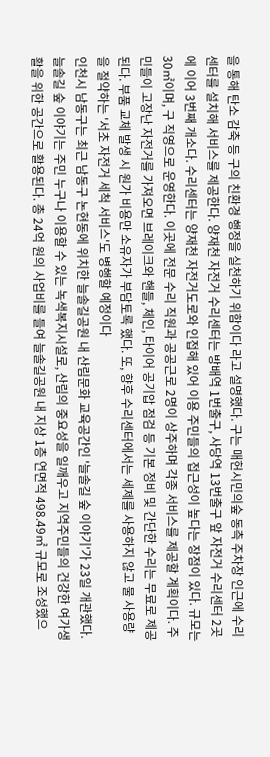을 통해 탄소 감축 등 구의 친환경 행정을 실천하기 위함이다 라고 설명했다. 구는 매헌시민의숲 동측 주차장 인근에 수리센터를 설치해 서비스를 제공한다. 양재천 자전거 수리센터는 방배역 1번출구, 사당역 13번출구 앞 자전거 수리센터 2곳에 이어 3번째 개소다. 수리센터는 양재천 자전거도로와 인접해 있어 이용 주민들의 접근성이 높다는 장점이 있다. 규모는 30㎡이며, 구 직영으로 운영한다. 이곳에 전문 수리 직원과 공공근로 2명이 상주하며 각종 서비스를 제공할 계획이다. 주민들이 고장난 자전거를 가져오면 브레이크와 핸들, 체인, 타이어 공기압 점검 등 기본 정비 및 간단한 수리는 무료로 제공된다. 부품 교체 발생 시 원가 비용만 소유자가 부담토록 했다. 또, 향후 수리센터에서는 세제를 사용하지 않고 물 사용량을 절약하는 '서초 자전거 세척 서비스'도 병행할 예정이다
인천시 남동구는 최근 남동구 논현동에 위치한 늘솔길공원 내 산림문화 교육공간인 '늘솔길 숲 이야기'가 23일 개관했다. 늘솔길 숲 이야기는 주민 누구나 이용할 수 있는 녹색복지시설로, 산림의 중요성을 일깨우고 지역주민들의 건강한 여가생활을 위한 공간으로 활용된다. 총 24억 원의 사업비를 들여 늘솔길공원 내 지상 1층 연면적 498.49㎡ 규모로 조성했으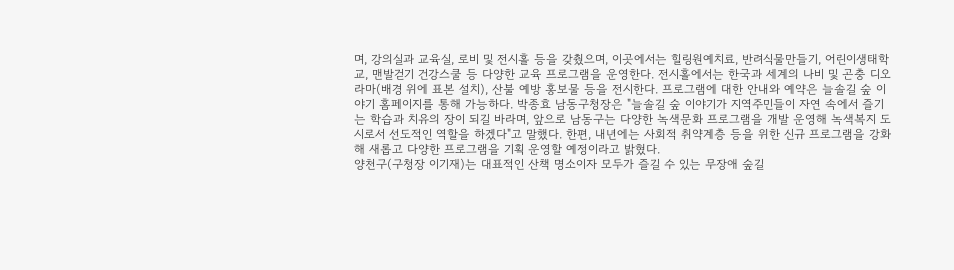며, 강의실과 교육실, 로비 및 전시홀 등을 갖췄으며, 이곳에서는 힐링원예치료, 반려식물만들기, 어린이생태학교, 맨발걷기 건강스쿨 등 다양한 교육 프로그램을 운영한다. 전시홀에서는 한국과 세계의 나비 및 곤충 디오라마(배경 위에 표본 설치), 산불 예방 홍보물 등을 전시한다. 프로그램에 대한 안내와 예약은 늘솔길 숲 이야기 홈페이지를 통해 가능하다. 박종효 남동구청장은 "늘솔길 숲 이야기가 지역주민들이 자연 속에서 즐기는 학습과 치유의 장이 되길 바라며, 앞으로 남동구는 다양한 녹색문화 프로그램을 개발 운영해 녹색복지 도시로서 선도적인 역할을 하겠다"고 말했다. 한편, 내년에는 사회적 취약계층 등을 위한 신규 프로그램을 강화해 새롭고 다양한 프로그램을 기획 운영할 예정이라고 밝혔다.
양천구(구청장 이기재)는 대표적인 산책 명소이자 모두가 즐길 수 있는 무장애 숲길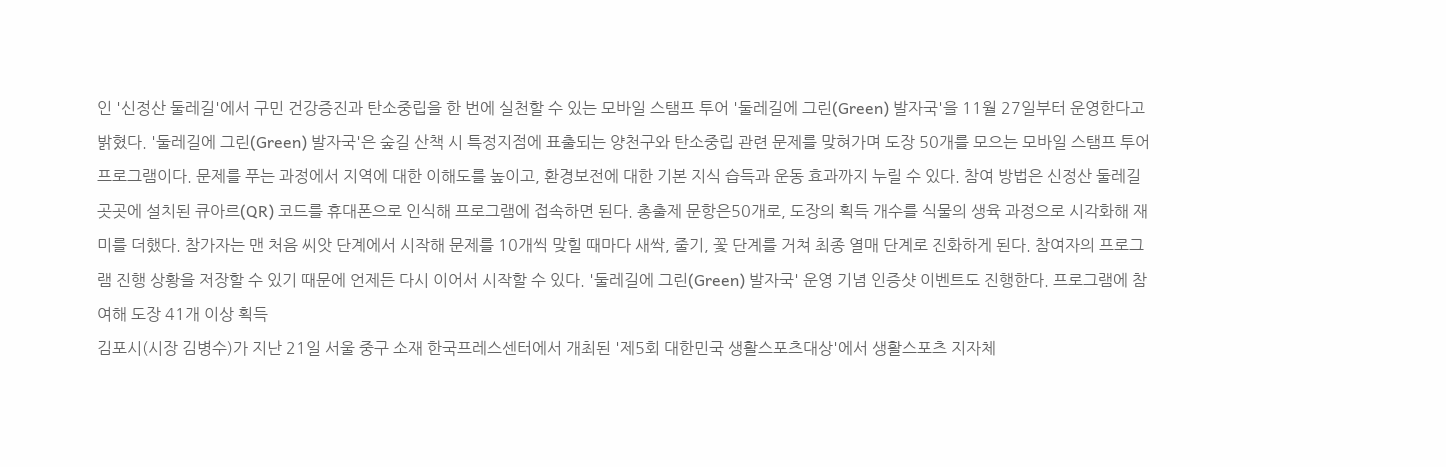인 '신정산 둘레길'에서 구민 건강증진과 탄소중립을 한 번에 실천할 수 있는 모바일 스탬프 투어 '둘레길에 그린(Green) 발자국'을 11월 27일부터 운영한다고 밝혔다. '둘레길에 그린(Green) 발자국'은 숲길 산책 시 특정지점에 표출되는 양천구와 탄소중립 관련 문제를 맞혀가며 도장 50개를 모으는 모바일 스탬프 투어 프로그램이다. 문제를 푸는 과정에서 지역에 대한 이해도를 높이고, 환경보전에 대한 기본 지식 습득과 운동 효과까지 누릴 수 있다. 참여 방법은 신정산 둘레길 곳곳에 설치된 큐아르(QR) 코드를 휴대폰으로 인식해 프로그램에 접속하면 된다. 총출제 문항은50개로, 도장의 획득 개수를 식물의 생육 과정으로 시각화해 재미를 더했다. 참가자는 맨 처음 씨앗 단계에서 시작해 문제를 10개씩 맞힐 때마다 새싹, 줄기, 꽃 단계를 거쳐 최종 열매 단계로 진화하게 된다. 참여자의 프로그램 진행 상황을 저장할 수 있기 때문에 언제든 다시 이어서 시작할 수 있다. '둘레길에 그린(Green) 발자국' 운영 기념 인증샷 이벤트도 진행한다. 프로그램에 참여해 도장 41개 이상 획득
김포시(시장 김병수)가 지난 21일 서울 중구 소재 한국프레스센터에서 개최된 '제5회 대한민국 생활스포츠대상'에서 생활스포츠 지자체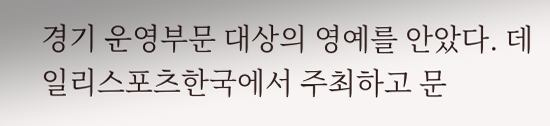경기 운영부문 대상의 영예를 안았다. 데일리스포츠한국에서 주최하고 문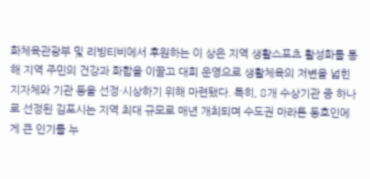화체육관광부 및 리빙티비에서 후원하는 이 상은 지역 생활스포츠 활성화를 통해 지역 주민의 건강과 화합을 이끌고 대회 운영으로 생활체육의 저변을 넓힌 지자체와 기관 등을 선정·시상하기 위해 마련됐다. 특히, 8개 수상기관 중 하나로 선정된 김포시는 지역 최대 규모로 매년 개최되며 수도권 마라톤 동호인에게 큰 인기를 누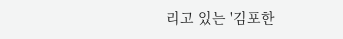리고 있는 '김포한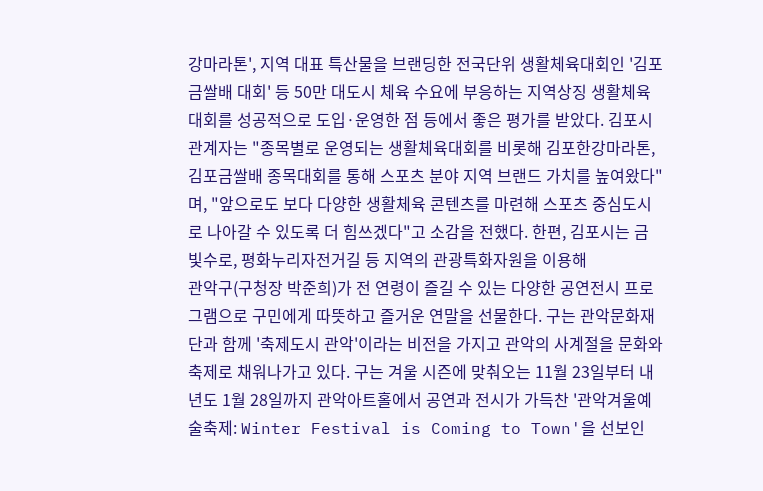강마라톤', 지역 대표 특산물을 브랜딩한 전국단위 생활체육대회인 '김포금쌀배 대회' 등 50만 대도시 체육 수요에 부응하는 지역상징 생활체육대회를 성공적으로 도입·운영한 점 등에서 좋은 평가를 받았다. 김포시 관계자는 "종목별로 운영되는 생활체육대회를 비롯해 김포한강마라톤, 김포금쌀배 종목대회를 통해 스포츠 분야 지역 브랜드 가치를 높여왔다"며, "앞으로도 보다 다양한 생활체육 콘텐츠를 마련해 스포츠 중심도시로 나아갈 수 있도록 더 힘쓰겠다"고 소감을 전했다. 한편, 김포시는 금빛수로, 평화누리자전거길 등 지역의 관광특화자원을 이용해
관악구(구청장 박준희)가 전 연령이 즐길 수 있는 다양한 공연전시 프로그램으로 구민에게 따뜻하고 즐거운 연말을 선물한다. 구는 관악문화재단과 함께 '축제도시 관악'이라는 비전을 가지고 관악의 사계절을 문화와 축제로 채워나가고 있다. 구는 겨울 시즌에 맞춰오는 11월 23일부터 내년도 1월 28일까지 관악아트홀에서 공연과 전시가 가득찬 '관악겨울예술축제: Winter Festival is Coming to Town'을 선보인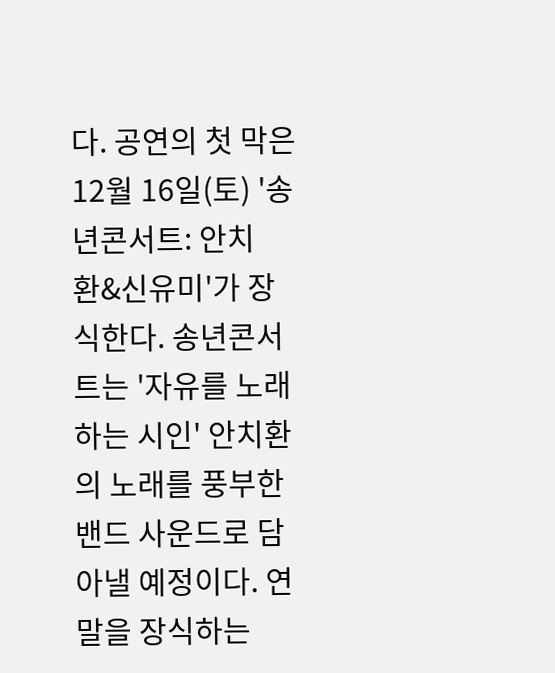다. 공연의 첫 막은 12월 16일(토) '송년콘서트: 안치환&신유미'가 장식한다. 송년콘서트는 '자유를 노래하는 시인' 안치환의 노래를 풍부한 밴드 사운드로 담아낼 예정이다. 연말을 장식하는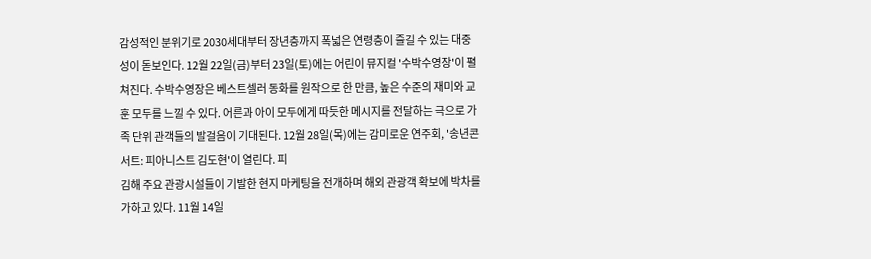감성적인 분위기로 2030세대부터 장년층까지 폭넓은 연령층이 즐길 수 있는 대중성이 돋보인다. 12월 22일(금)부터 23일(토)에는 어린이 뮤지컬 '수박수영장'이 펼쳐진다. 수박수영장은 베스트셀러 동화를 원작으로 한 만큼, 높은 수준의 재미와 교훈 모두를 느낄 수 있다. 어른과 아이 모두에게 따듯한 메시지를 전달하는 극으로 가족 단위 관객들의 발걸음이 기대된다. 12월 28일(목)에는 감미로운 연주회, '송년콘서트: 피아니스트 김도현'이 열린다. 피
김해 주요 관광시설들이 기발한 현지 마케팅을 전개하며 해외 관광객 확보에 박차를 가하고 있다. 11월 14일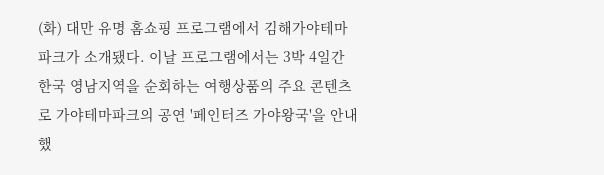(화) 대만 유명 홈쇼핑 프로그램에서 김해가야테마파크가 소개됐다. 이날 프로그램에서는 3박 4일간 한국 영남지역을 순회하는 여행상품의 주요 콘텐츠로 가야테마파크의 공연 '페인터즈 가야왕국'을 안내했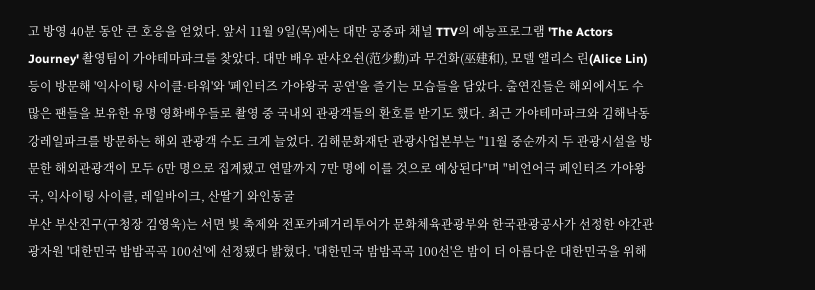고 방영 40분 동안 큰 호응을 얻었다. 앞서 11월 9일(목)에는 대만 공중파 채널 TTV의 예능프로그램 'The Actors Journey' 촬영팀이 가야테마파크를 찾았다. 대만 배우 판샤오쉰(范少勳)과 무건화(巫建和), 모델 앨리스 린(Alice Lin) 등이 방문해 '익사이팅 사이클·타워'와 '페인터즈 가야왕국 공연'을 즐기는 모습들을 담았다. 출연진들은 해외에서도 수많은 팬들을 보유한 유명 영화배우들로 촬영 중 국내외 관광객들의 환호를 받기도 했다. 최근 가야테마파크와 김해낙동강레일파크를 방문하는 해외 관광객 수도 크게 늘었다. 김해문화재단 관광사업본부는 "11월 중순까지 두 관광시설을 방문한 해외관광객이 모두 6만 명으로 집계됐고 연말까지 7만 명에 이를 것으로 예상된다"며 "비언어극 페인터즈 가야왕국, 익사이팅 사이클, 레일바이크, 산딸기 와인동굴
부산 부산진구(구청장 김영욱)는 서면 빛 축제와 전포카페거리투어가 문화체육관광부와 한국관광공사가 선정한 야간관광자원 '대한민국 밤밤곡곡 100선'에 선정됐다 밝혔다. '대한민국 밤밤곡곡 100선'은 밤이 더 아름다운 대한민국을 위해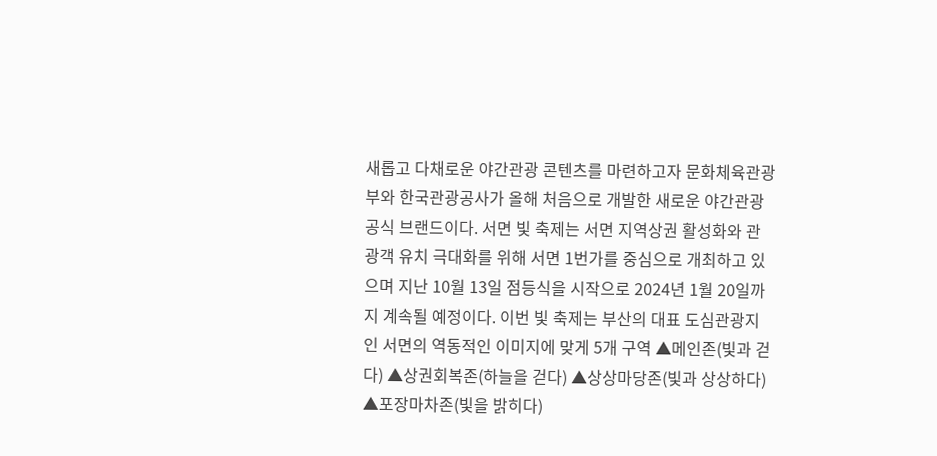새롭고 다채로운 야간관광 콘텐츠를 마련하고자 문화체육관광부와 한국관광공사가 올해 처음으로 개발한 새로운 야간관광 공식 브랜드이다. 서면 빛 축제는 서면 지역상권 활성화와 관광객 유치 극대화를 위해 서면 1번가를 중심으로 개최하고 있으며 지난 10월 13일 점등식을 시작으로 2024년 1월 20일까지 계속될 예정이다. 이번 빛 축제는 부산의 대표 도심관광지인 서면의 역동적인 이미지에 맞게 5개 구역 ▲메인존(빛과 걷다) ▲상권회복존(하늘을 걷다) ▲상상마당존(빛과 상상하다) ▲포장마차존(빛을 밝히다)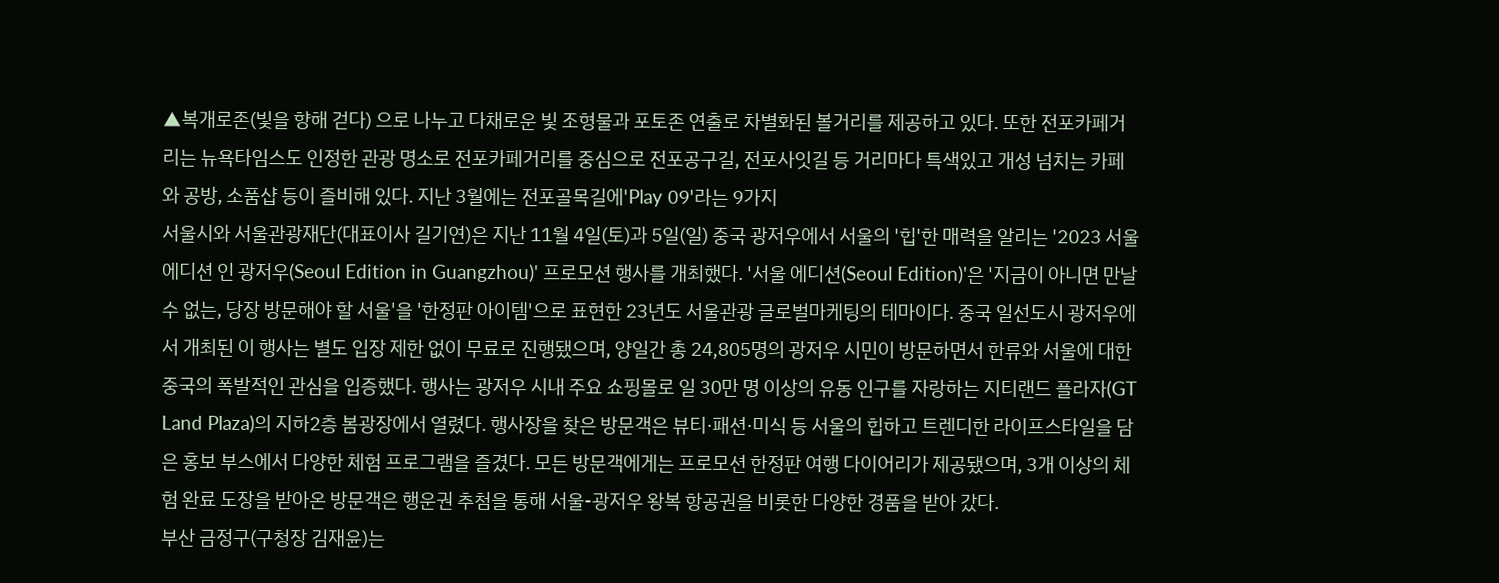▲복개로존(빛을 향해 걷다) 으로 나누고 다채로운 빛 조형물과 포토존 연출로 차별화된 볼거리를 제공하고 있다. 또한 전포카페거리는 뉴욕타임스도 인정한 관광 명소로 전포카페거리를 중심으로 전포공구길, 전포사잇길 등 거리마다 특색있고 개성 넘치는 카페와 공방, 소품샵 등이 즐비해 있다. 지난 3월에는 전포골목길에'Play 09'라는 9가지
서울시와 서울관광재단(대표이사 길기연)은 지난 11월 4일(토)과 5일(일) 중국 광저우에서 서울의 '힙'한 매력을 알리는 '2023 서울 에디션 인 광저우(Seoul Edition in Guangzhou)' 프로모션 행사를 개최했다. '서울 에디션(Seoul Edition)'은 '지금이 아니면 만날 수 없는, 당장 방문해야 할 서울'을 '한정판 아이템'으로 표현한 23년도 서울관광 글로벌마케팅의 테마이다. 중국 일선도시 광저우에서 개최된 이 행사는 별도 입장 제한 없이 무료로 진행됐으며, 양일간 총 24,805명의 광저우 시민이 방문하면서 한류와 서울에 대한 중국의 폭발적인 관심을 입증했다. 행사는 광저우 시내 주요 쇼핑몰로 일 30만 명 이상의 유동 인구를 자랑하는 지티랜드 플라자(GT Land Plaza)의 지하2층 봄광장에서 열렸다. 행사장을 찾은 방문객은 뷰티·패션·미식 등 서울의 힙하고 트렌디한 라이프스타일을 담은 홍보 부스에서 다양한 체험 프로그램을 즐겼다. 모든 방문객에게는 프로모션 한정판 여행 다이어리가 제공됐으며, 3개 이상의 체험 완료 도장을 받아온 방문객은 행운권 추첨을 통해 서울-광저우 왕복 항공권을 비롯한 다양한 경품을 받아 갔다.
부산 금정구(구청장 김재윤)는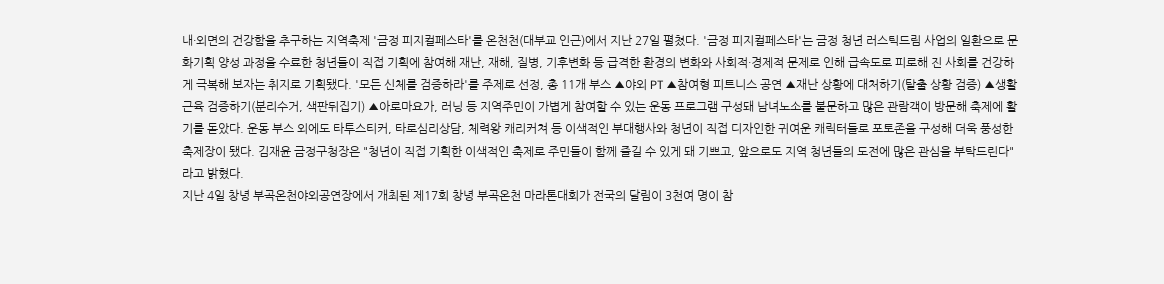내·외면의 건강함을 추구하는 지역축제 '금정 피지컬페스타'를 온천천(대부교 인근)에서 지난 27일 펼쳤다. '금정 피지컬페스타'는 금정 청년 러스틱드림 사업의 일환으로 문화기획 양성 과정을 수료한 청년들이 직접 기획에 참여해 재난, 재해, 질병, 기후변화 등 급격한 환경의 변화와 사회적·경제적 문제로 인해 급속도로 피로해 진 사회를 건강하게 극복해 보자는 취지로 기획됐다. '모든 신체를 검증하라'를 주제로 선정, 총 11개 부스 ▲야외 PT ▲참여형 피트니스 공연 ▲재난 상황에 대처하기(탈출 상황 검증) ▲생활 근육 검증하기(분리수거, 색판뒤집기) ▲아로마요가, 러닝 등 지역주민이 가볍게 참여할 수 있는 운동 프로그램 구성돼 남녀노소를 불문하고 많은 관람객이 방문해 축제에 활기를 돋았다. 운동 부스 외에도 타투스티커, 타로심리상담, 체력왕 캐리커쳐 등 이색적인 부대행사와 청년이 직접 디자인한 귀여운 캐릭터들로 포토존을 구성해 더욱 풍성한 축제장이 됐다. 김재윤 금정구청장은 "청년이 직접 기획한 이색적인 축제로 주민들이 함께 즐길 수 있게 돼 기쁘고, 앞으로도 지역 청년들의 도전에 많은 관심을 부탁드린다"라고 밝혔다.
지난 4일 창녕 부곡온천야외공연장에서 개최된 제17회 창녕 부곡온천 마라톤대회가 전국의 달림이 3천여 명이 참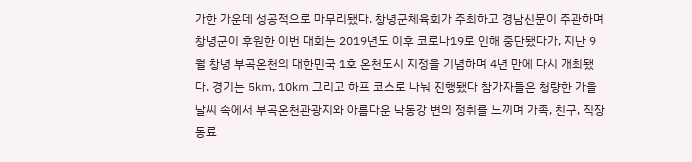가한 가운데 성공적으로 마무리됐다. 창녕군체육회가 주최하고 경남신문이 주관하며 창녕군이 후원한 이번 대회는 2019년도 이후 코로나19로 인해 중단됐다가, 지난 9월 창녕 부곡온천의 대한민국 1호 온천도시 지정을 기념하며 4년 만에 다시 개최됐다. 경기는 5㎞, 10㎞ 그리고 하프 코스로 나눠 진행됐다 참가자들은 청량한 가을 날씨 속에서 부곡온천관광지와 아름다운 낙동강 변의 정취를 느끼며 가족, 친구, 직장동료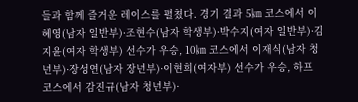들과 함께 즐거운 레이스를 펼쳤다. 경기 결과 5㎞ 코스에서 이혜영(남자 일반부)·조현수(남자 학생부)·박수지(여자 일반부)·김지윤(여자 학생부) 선수가 우승, 10㎞ 코스에서 이재식(남자 청년부)·장성연(남자 장년부)·이현희(여자부) 선수가 우승, 하프 코스에서 감진규(남자 청년부)·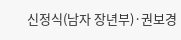신정식(남자 장년부)·권보경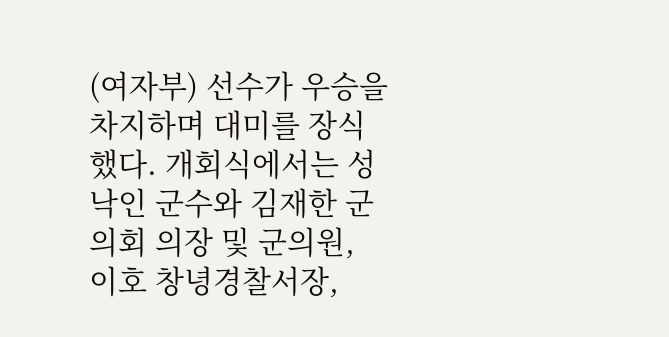(여자부) 선수가 우승을 차지하며 대미를 장식했다. 개회식에서는 성낙인 군수와 김재한 군의회 의장 및 군의원, 이호 창녕경찰서장,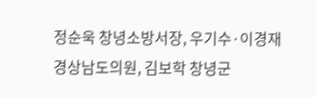정순욱 창녕소방서장, 우기수·이경재 경상남도의원, 김보학 창녕군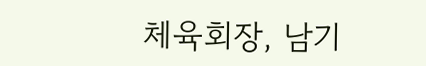체육회장, 남기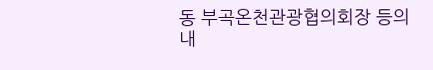동 부곡온천관광협의회장 등의 내